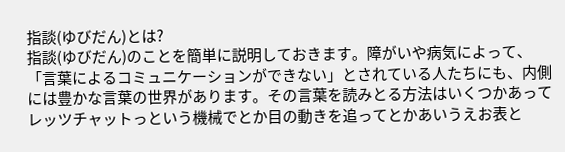指談(ゆびだん)とは?
指談(ゆびだん)のことを簡単に説明しておきます。障がいや病気によって、「言葉によるコミュニケーションができない」とされている人たちにも、内側には豊かな言葉の世界があります。その言葉を読みとる方法はいくつかあってレッツチャットっという機械でとか目の動きを追ってとかあいうえお表と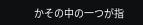かその中の一つが指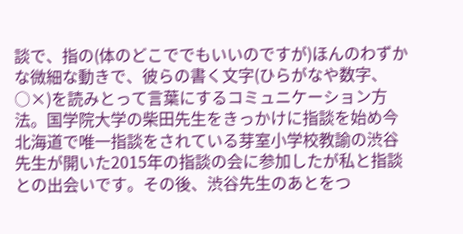談で、指の(体のどこででもいいのですが)ほんのわずかな微細な動きで、彼らの書く文字(ひらがなや数字、○×)を読みとって言葉にするコミュニケーション方法。国学院大学の柴田先生をきっかけに指談を始め今北海道で唯一指談をされている芽室小学校教諭の渋谷先生が開いた2015年の指談の会に参加したが私と指談との出会いです。その後、渋谷先生のあとをつ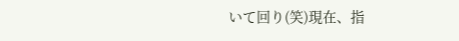いて回り(笑)現在、指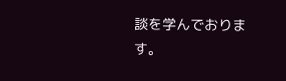談を学んでおります。